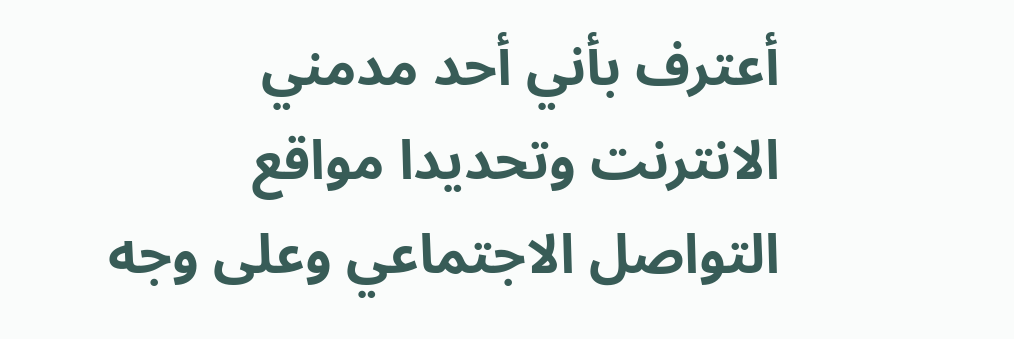أعترف بأني أحد مدمني الانترنت وتحديدا مواقع التواصل الاجتماعي وعلى وجه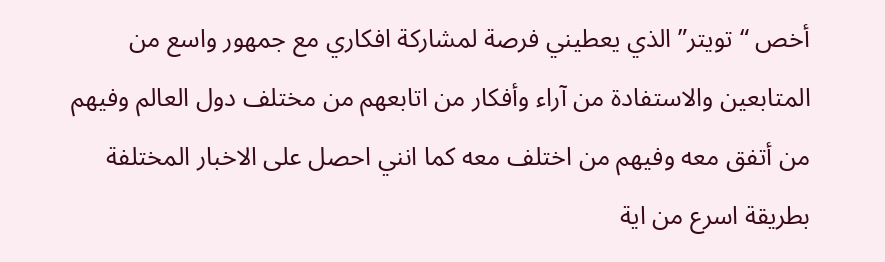أخص “تويتر” الذي يعطيني فرصة لمشاركة افكاري مع جمهور واسع من المتابعين والاستفادة من آراء وأفكار من اتابعهم من مختلف دول العالم وفيهم من أتفق معه وفيهم من اختلف معه كما انني احصل على الاخبار المختلفة بطريقة اسرع من اية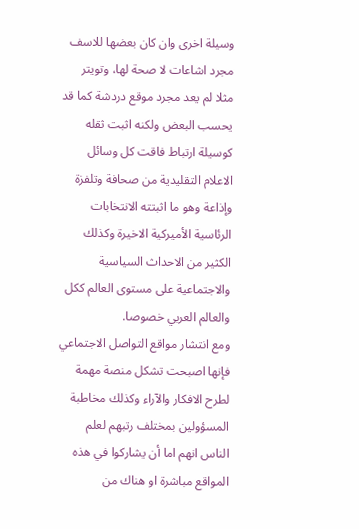وسيلة اخرى وان كان بعضها للاسف مجرد اشاعات لا صحة لها، وتويتر مثلا لم يعد مجرد موقع دردشة كما قد يحسب البعض ولكنه اثبت ثقله كوسيلة ارتباط فاقت كل وسائل الاعلام التقليدية من صحافة وتلفزة وإذاعة وهو ما اثبتته الانتخابات الرئاسية الأميركية الاخيرة وكذلك الكثير من الاحداث السياسية والاجتماعية على مستوى العالم ككل والعالم العربي خصوصا.
ومع انتشار مواقع التواصل الاجتماعي فإنها اصبحت تشكل منصة مهمة لطرح الافكار والآراء وكذلك مخاطبة المسؤولين بمختلف رتبهم لعلم الناس انهم اما أن يشاركوا في هذه المواقع مباشرة او هناك من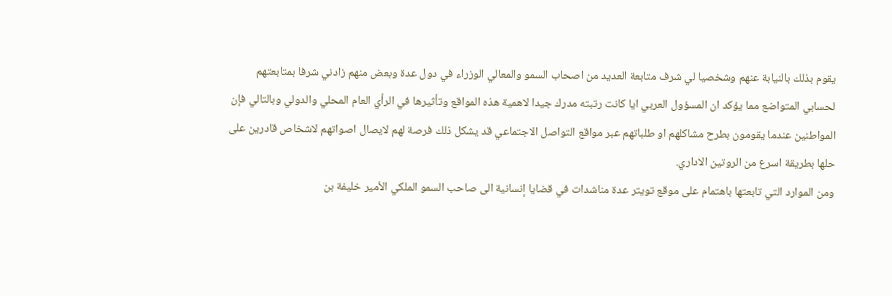يقوم بذلك بالنيابة عنهم وشخصيا لي شرف متابعة العديد من اصحاب السمو والمعالي الوزراء في دول عدة وبعض منهم زادني شرفا بمتابعتهم لحسابي المتواضع مما يؤكد ان المسؤول العربي ايا كانت رتبته مدرك جيدا لاهمية هذه المواقع وتأثيرها في الرأي العام المحلي والدولي وبالتالي فإن المواطنين عندما يقومون بطرح مشاكلهم او طلباتهم عبر مواقع التواصل الاجتماعي قد يشكل ذلك فرصة لهم لايصال اصواتهم لاشخاص قادرين على حلها بطريقة اسرع من الروتين الاداري.
ومن الموارد التي تابعتها باهتمام على موقع تويتر عدة مناشدات في قضايا إنسانية الى صاحب السمو الملكي الأمير خليفة بن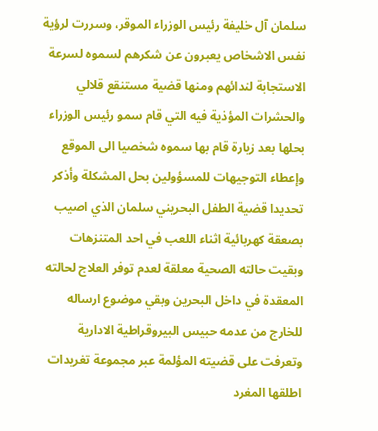سلمان آل خليفة رئيس الوزراء الموقر، وسررت لرؤية نفس الاشخاص يعبرون عن شكرهم لسموه لسرعة الاستجابة لندائهم ومنها قضية مستنقع قلالي والحشرات المؤذية فيه التي قام سمو رئيس الوزراء بحلها بعد زيارة قام بها سموه شخصيا الى الموقع وإعطاء التوجيهات للمسؤولين بحل المشكلة وأذكر تحديدا قضية الطفل البحريني سلمان الذي اصيب بصعقة كهربائية اثناء اللعب في احد المتنزهات وبقيت حالته الصحية معلقة لعدم توفر العلاج لحالته المعقدة في داخل البحرين وبقي موضوع ارساله للخارج من عدمه حبيس البيروقراطية الادارية وتعرفت على قضيته المؤلمة عبر مجموعة تغريدات اطلقها المغرد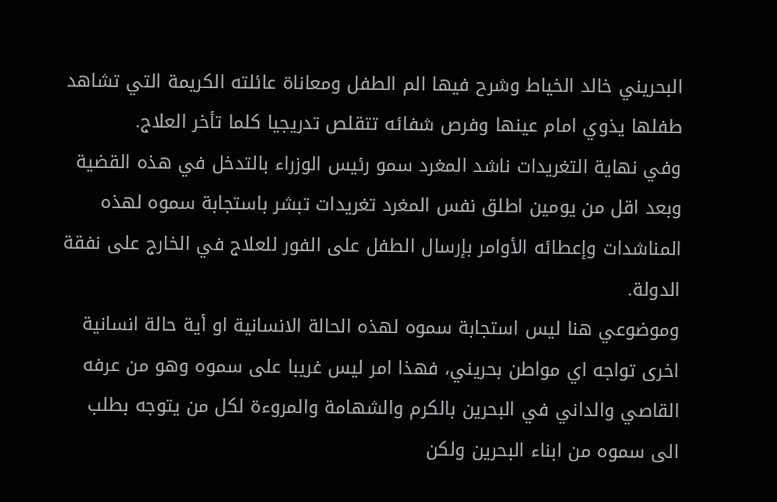البحريني خالد الخياط وشرح فيها الم الطفل ومعاناة عائلته الكريمة التي تشاهد طفلها يذوي امام عينها وفرص شفائه تتقلص تدريجيا كلما تأخر العلاج.
وفي نهاية التغريدات ناشد المغرد سمو رئيس الوزراء بالتدخل في هذه القضية وبعد اقل من يومين اطلق نفس المغرد تغريدات تبشر باستجابة سموه لهذه المناشدات وإعطائه الأوامر بإرسال الطفل على الفور للعلاج في الخارج على نفقة الدولة.
وموضوعي هنا ليس استجابة سموه لهذه الحالة الانسانية او أية حالة انسانية اخرى تواجه اي مواطن بحريني، فهذا امر ليس غريبا على سموه وهو من عرفه القاصي والداني في البحرين بالكرم والشهامة والمروءة لكل من يتوجه بطلب الى سموه من ابناء البحرين ولكن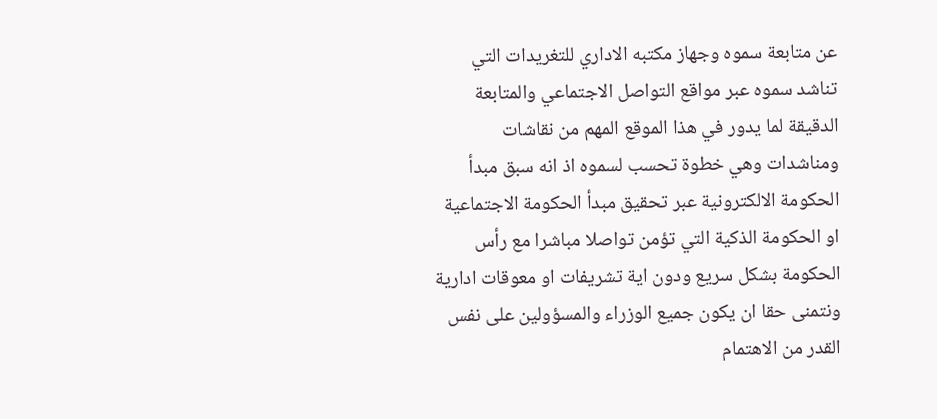عن متابعة سموه وجهاز مكتبه الاداري للتغريدات التي تناشد سموه عبر مواقع التواصل الاجتماعي والمتابعة الدقيقة لما يدور في هذا الموقع المهم من نقاشات ومناشدات وهي خطوة تحسب لسموه اذ انه سبق مبدأ الحكومة الالكترونية عبر تحقيق مبدأ الحكومة الاجتماعية او الحكومة الذكية التي تؤمن تواصلا مباشرا مع رأس الحكومة بشكل سريع ودون اية تشريفات او معوقات ادارية ونتمنى حقا ان يكون جميع الوزراء والمسؤولين على نفس القدر من الاهتمام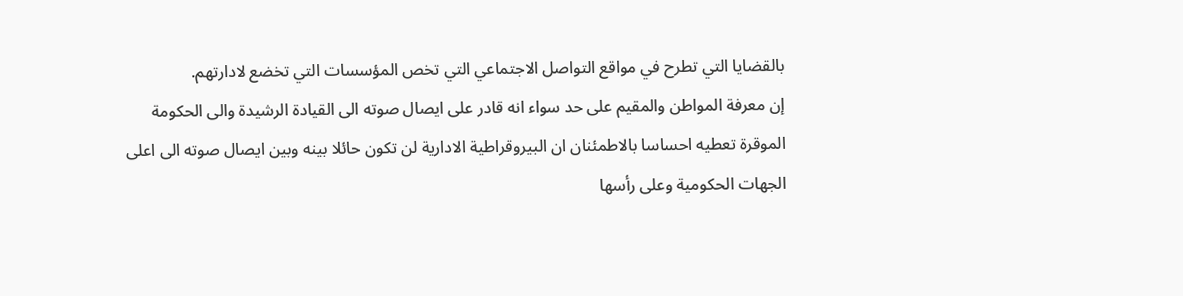بالقضايا التي تطرح في مواقع التواصل الاجتماعي التي تخص المؤسسات التي تخضع لادارتهم.
إن معرفة المواطن والمقيم على حد سواء انه قادر على ايصال صوته الى القيادة الرشيدة والى الحكومة الموقرة تعطيه احساسا بالاطمئنان ان البيروقراطية الادارية لن تكون حائلا بينه وبين ايصال صوته الى اعلى الجهات الحكومية وعلى رأسها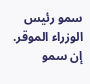سمو رئيس الوزراء الموقر.
إن سمو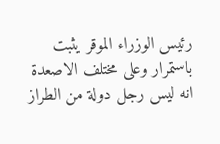رئيس الوزراء الموقر يثبت باستمرار وعلى مختلف الاصعدة انه ليس رجل دولة من الطراز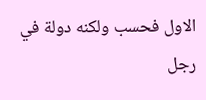الاول فحسب ولكنه دولة في رجل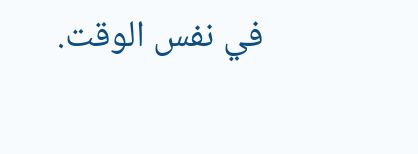في نفس الوقت.